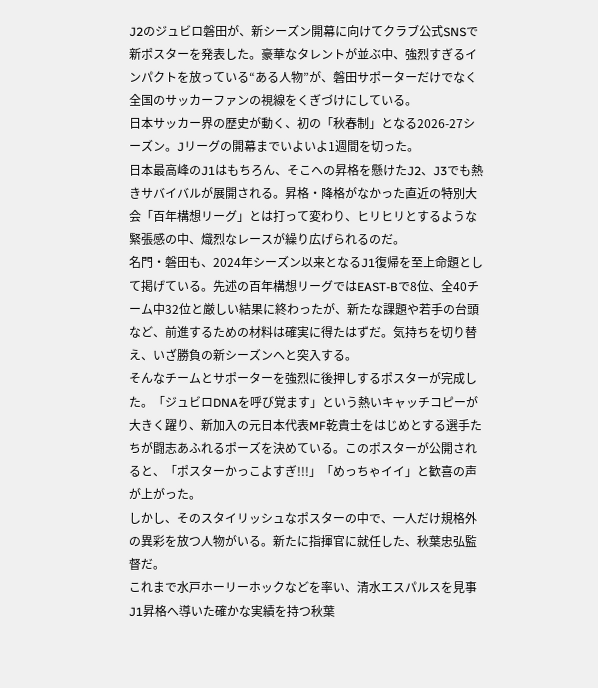J2のジュビロ磐田が、新シーズン開幕に向けてクラブ公式SNSで新ポスターを発表した。豪華なタレントが並ぶ中、強烈すぎるインパクトを放っている“ある人物”が、磐田サポーターだけでなく全国のサッカーファンの視線をくぎづけにしている。
日本サッカー界の歴史が動く、初の「秋春制」となる2026-27シーズン。Jリーグの開幕までいよいよ1週間を切った。
日本最高峰のJ1はもちろん、そこへの昇格を懸けたJ2、J3でも熱きサバイバルが展開される。昇格・降格がなかった直近の特別大会「百年構想リーグ」とは打って変わり、ヒリヒリとするような緊張感の中、熾烈なレースが繰り広げられるのだ。
名門・磐田も、2024年シーズン以来となるJ1復帰を至上命題として掲げている。先述の百年構想リーグではEAST-Bで8位、全40チーム中32位と厳しい結果に終わったが、新たな課題や若手の台頭など、前進するための材料は確実に得たはずだ。気持ちを切り替え、いざ勝負の新シーズンへと突入する。
そんなチームとサポーターを強烈に後押しするポスターが完成した。「ジュビロDNAを呼び覚ます」という熱いキャッチコピーが大きく躍り、新加入の元日本代表MF乾貴士をはじめとする選手たちが闘志あふれるポーズを決めている。このポスターが公開されると、「ポスターかっこよすぎ!!!」「めっちゃイイ」と歓喜の声が上がった。
しかし、そのスタイリッシュなポスターの中で、一人だけ規格外の異彩を放つ人物がいる。新たに指揮官に就任した、秋葉忠弘監督だ。
これまで水戸ホーリーホックなどを率い、清水エスパルスを見事J1昇格へ導いた確かな実績を持つ秋葉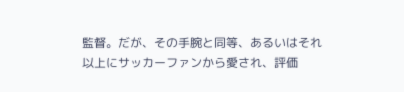監督。だが、その手腕と同等、あるいはそれ以上にサッカーファンから愛され、評価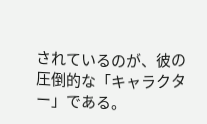されているのが、彼の圧倒的な「キャラクター」である。